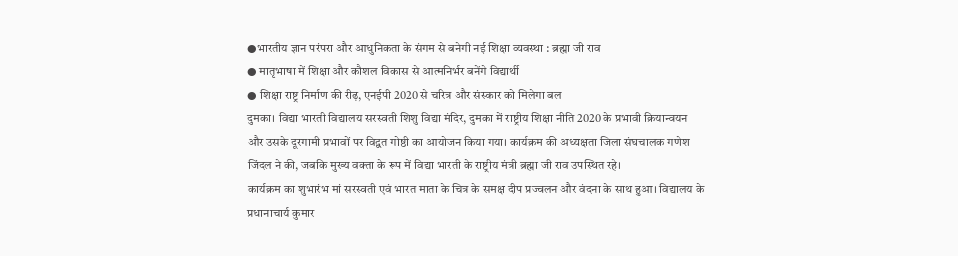●भारतीय ज्ञान परंपरा और आधुनिकता के संगम से बनेगी नई शिक्षा व्यवस्था : ब्रह्मा जी राव
● मातृभाषा में शिक्षा और कौशल विकास से आत्मनिर्भर बनेंगे विद्यार्थी
● शिक्षा राष्ट्र निर्माण की रीढ़, एनईपी 2020 से चरित्र और संस्कार को मिलेगा बल
दुमका। विद्या भारती विद्यालय सरस्वती शिशु विद्या मंदिर, दुमका में राष्ट्रीय शिक्षा नीति 2020 के प्रभावी क्रियान्वयन और उसके दूरगामी प्रभावों पर विद्वत गोष्ठी का आयोजन किया गया। कार्यक्रम की अध्यक्षता जिला संघचालक गणेश जिंदल ने की, जबकि मुख्य वक्ता के रूप में विद्या भारती के राष्ट्रीय मंत्री ब्रह्मा जी राव उपस्थित रहे।
कार्यक्रम का शुभारंभ मां सरस्वती एवं भारत माता के चित्र के समक्ष दीप प्रज्वलन और वंदना के साथ हुआ। विद्यालय के प्रधानाचार्य कुमार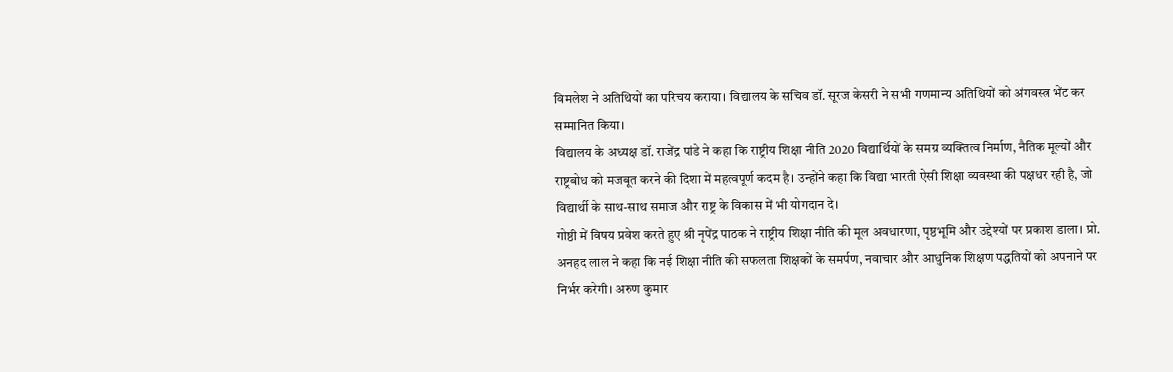विमलेश ने अतिथियों का परिचय कराया। विद्यालय के सचिव डॉ. सूरज केसरी ने सभी गणमान्य अतिथियों को अंगवस्त्र भेंट कर सम्मानित किया।
विद्यालय के अध्यक्ष डॉ. राजेंद्र पांडे ने कहा कि राष्ट्रीय शिक्षा नीति 2020 विद्यार्थियों के समग्र व्यक्तित्व निर्माण, नैतिक मूल्यों और राष्ट्रबोध को मजबूत करने की दिशा में महत्वपूर्ण कदम है। उन्होंने कहा कि विद्या भारती ऐसी शिक्षा व्यवस्था की पक्षधर रही है, जो विद्यार्थी के साथ-साथ समाज और राष्ट्र के विकास में भी योगदान दे।
गोष्ठी में विषय प्रवेश करते हुए श्री नृपेंद्र पाठक ने राष्ट्रीय शिक्षा नीति की मूल अवधारणा, पृष्ठभूमि और उद्देश्यों पर प्रकाश डाला। प्रो. अनहद लाल ने कहा कि नई शिक्षा नीति की सफलता शिक्षकों के समर्पण, नवाचार और आधुनिक शिक्षण पद्धतियों को अपनाने पर निर्भर करेगी। अरुण कुमार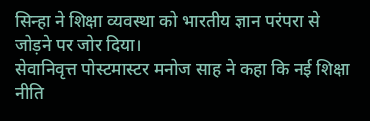सिन्हा ने शिक्षा व्यवस्था को भारतीय ज्ञान परंपरा से जोड़ने पर जोर दिया।
सेवानिवृत्त पोस्टमास्टर मनोज साह ने कहा कि नई शिक्षा नीति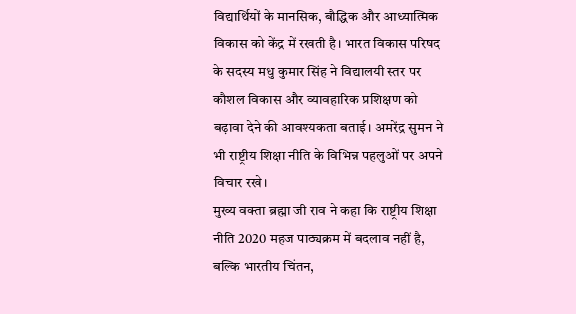विद्यार्थियों के मानसिक, बौद्धिक और आध्यात्मिक विकास को केंद्र में रखती है। भारत विकास परिषद के सदस्य मधु कुमार सिंह ने विद्यालयी स्तर पर कौशल विकास और व्यावहारिक प्रशिक्षण को बढ़ावा देने की आवश्यकता बताई। अमरेंद्र सुमन ने भी राष्ट्रीय शिक्षा नीति के विभिन्न पहलुओं पर अपने विचार रखे।
मुख्य वक्ता ब्रह्मा जी राव ने कहा कि राष्ट्रीय शिक्षा नीति 2020 महज पाठ्यक्रम में बदलाव नहीं है, बल्कि भारतीय चिंतन,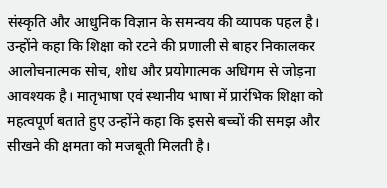संस्कृति और आधुनिक विज्ञान के समन्वय की व्यापक पहल है। उन्होंने कहा कि शिक्षा को रटने की प्रणाली से बाहर निकालकर आलोचनात्मक सोच, शोध और प्रयोगात्मक अधिगम से जोड़ना आवश्यक है। मातृभाषा एवं स्थानीय भाषा में प्रारंभिक शिक्षा को महत्वपूर्ण बताते हुए उन्होंने कहा कि इससे बच्चों की समझ और सीखने की क्षमता को मजबूती मिलती है।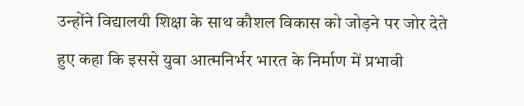उन्होंने विद्यालयी शिक्षा के साथ कौशल विकास को जोड़ने पर जोर देते हुए कहा कि इससे युवा आत्मनिर्भर भारत के निर्माण में प्रभावी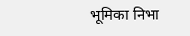भूमिका निभा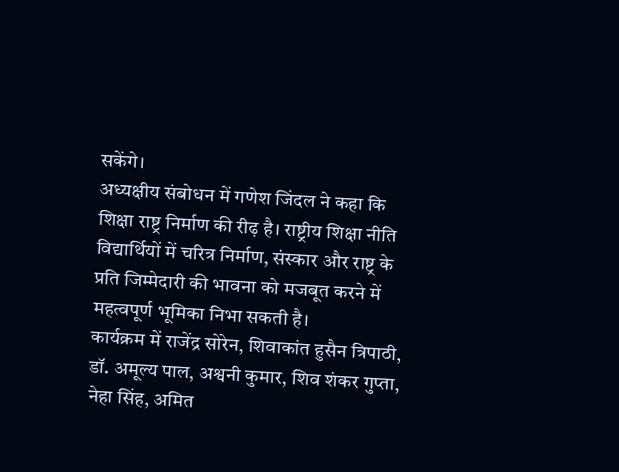सकेंगे।
अध्यक्षीय संबोधन में गणेश जिंदल ने कहा कि शिक्षा राष्ट्र निर्माण की रीढ़ है। राष्ट्रीय शिक्षा नीति विद्यार्थियों में चरित्र निर्माण, संस्कार और राष्ट्र के प्रति जिम्मेदारी की भावना को मजबूत करने में महत्वपूर्ण भूमिका निभा सकती है।
कार्यक्रम में राजेंद्र सोरेन, शिवाकांत हुसैन त्रिपाठी, डॉ. अमूल्य पाल, अश्वनी कुमार, शिव शंकर गुप्ता, नेहा सिंह, अमित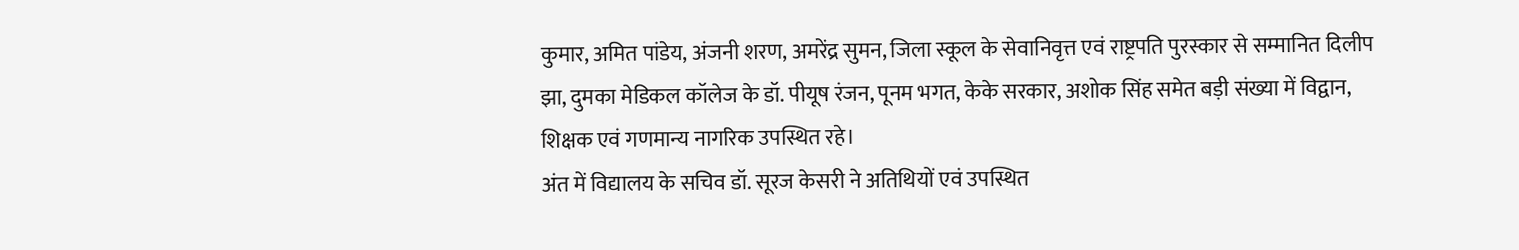कुमार, अमित पांडेय, अंजनी शरण, अमरेंद्र सुमन, जिला स्कूल के सेवानिवृत्त एवं राष्ट्रपति पुरस्कार से सम्मानित दिलीप झा, दुमका मेडिकल कॉलेज के डॉ. पीयूष रंजन, पूनम भगत, केके सरकार, अशोक सिंह समेत बड़ी संख्या में विद्वान, शिक्षक एवं गणमान्य नागरिक उपस्थित रहे।
अंत में विद्यालय के सचिव डॉ. सूरज केसरी ने अतिथियों एवं उपस्थित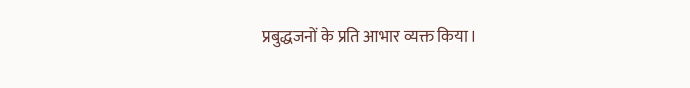प्रबुद्धजनों के प्रति आभार व्यक्त किया।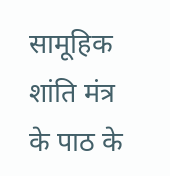सामूहिक शांति मंत्र के पाठ के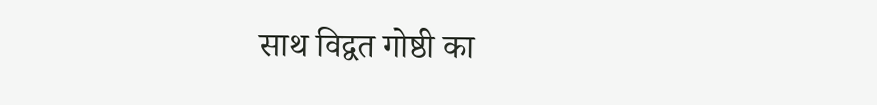साथ विद्वत गोष्ठी का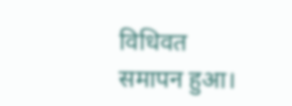विधिवत समापन हुआ।